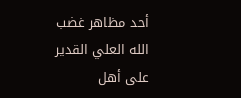أحد مظاهر غضب الله العلي القدير على أهل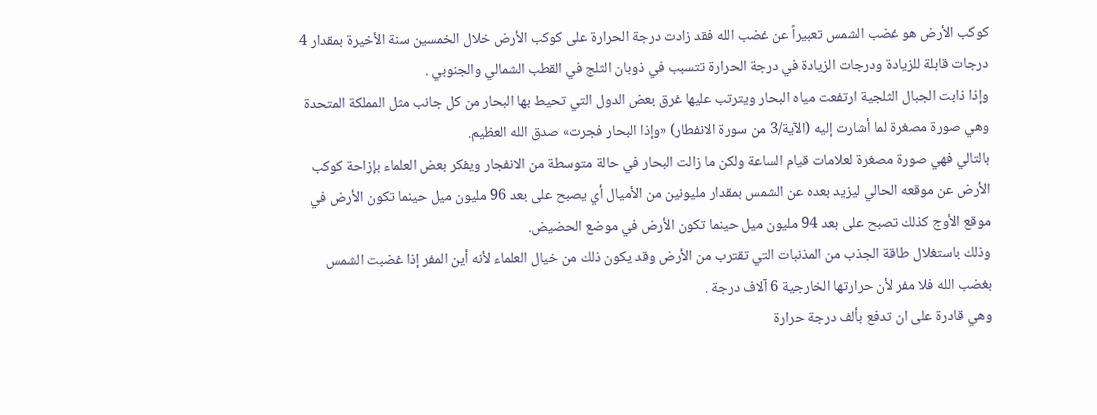كوكب الأرض هو غضب الشمس تعبيراً عن غضب الله فقد زادت درجة الحرارة على كوكب الأرض خلال الخمسين سنة الأخيرة بمقدار 4 درجات قابلة للزيادة ودرجات الزيادة في درجة الحرارة تتسبب في ذوبان الثلج في القطب الشمالي والجنوبي .
وإذا ذابت الجبال الثلجية ارتفعت مياه البحار ويترتب عليها غرق بعض الدول التي تحيط بها البحار من كل جانب مثل المملكة المتحدة وهي صورة مصغرة لما أشارت إليه (الآية/3 من سورة الانفطار) «وإذا البحار فجرت» صدق الله العظيم.
بالتالي فهي صورة مصغرة لعلامات قيام الساعة ولكن ما زالت البحار في حالة متوسطة من الانفجار ويفكر بعض العلماء بإزاحة كوكب الأرض عن موقعه الحالي ليزيد بعده عن الشمس بمقدار مليونين من الأميال أي يصبح على بعد 96 مليون ميل حينما تكون الأرض في موقع الأوج كذلك تصبح على بعد 94 مليون ميل حينما تكون الأرض في موضع الحضيض.
وذلك باستغلال طاقة الجذب من المذنبات التي تقترب من الأرض وقد يكون ذلك من خيال العلماء لأنه أين المفر إذا غضبت الشمس بغضب الله فلا مفر لأن حرارتها الخارجية 6 آلاف درجة .
وهي قادرة على ان تدفع بألف درجة حرارة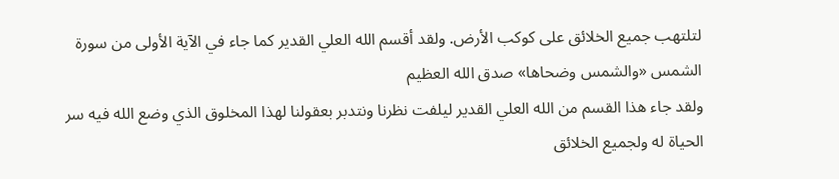لتلتهب جميع الخلائق على كوكب الأرض. ولقد أقسم الله العلي القدير كما جاء في الآية الأولى من سورة الشمس «والشمس وضحاها» صدق الله العظيم
ولقد جاء هذا القسم من الله العلي القدير ليلفت نظرنا ونتدبر بعقولنا لهذا المخلوق الذي وضع الله فيه سر الحياة له ولجميع الخلائق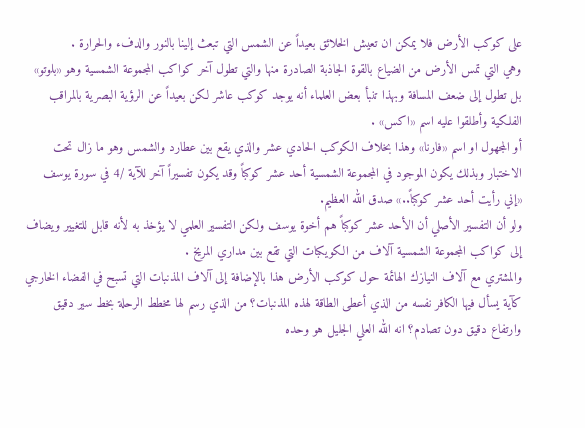على كوكب الأرض فلا يمكن ان تعيش الخلائق بعيداً عن الشمس التي تبعث إلينا بالنور والدفء والحرارة .
وهي التي تمس الأرض من الضياع بالقوة الجاذبة الصادرة منها والتي تطول آخر كواكب المجموعة الشمسية وهو «بلوتو» بل تطول إلى ضعف المسافة وبهذا تنبأ بعض العلماء أنه يوجد كوكب عاشر لكن بعيداً عن الرؤية البصرية بالمراقب الفلكية وأطلقوا عليه اسم «اكس» .
أو المجهول او اسم «فارنا» وهذا بخلاف الكوكب الحادي عشر والذي يقع بين عطارد والشمس وهو ما زال تحت الاختبار وبذلك يكون الموجود في المجموعة الشمسية أحد عشر كوكباً وقد يكون تفسيراً آخر للآية /4 في سورة يوسف «إني رأيت أحد عشر كوكباً..» صدق الله العظيم.
ولو أن التفسير الأصلي أن الأحد عشر كوكباً هم أخوة يوسف ولكن التفسير العلمي لا يؤخذ به لأنه قابل للتغيير ويضاف إلى كواكب المجموعة الشمسية آلاف من الكويكبات التي تقع بين مداري المريخ .
والمشتري مع آلاف النيازك الهائمة حول كوكب الأرض هذا بالإضافة إلى آلاف المذنبات التي تسبح في الفضاء الخارجي كآية يسأل فيها الكافر نفسه من الذي أعطى الطاقة لهذه المذنبات؟ من الذي رسم لها مخطط الرحلة بخط سير دقيق وارتفاع دقيق دون تصادم؟ انه الله العلي الجليل هو وحده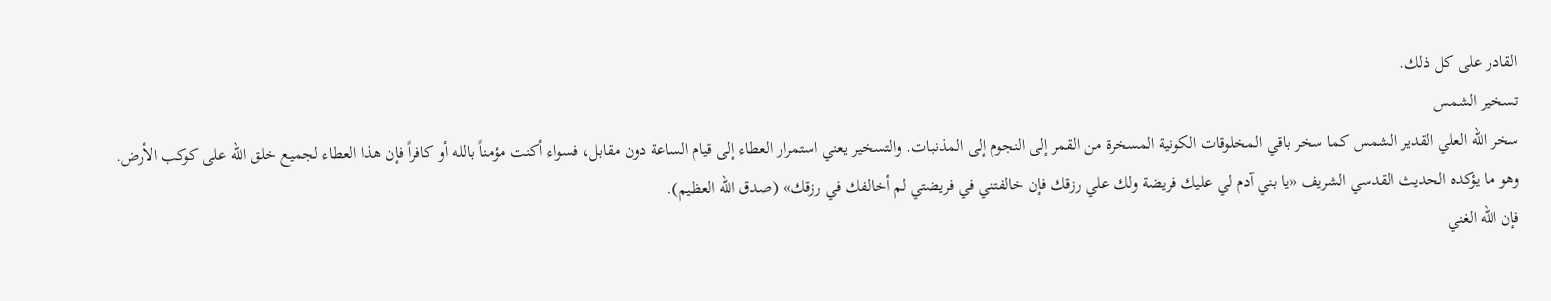القادر على كل ذلك.
تسخير الشمس
سخر الله العلي القدير الشمس كما سخر باقي المخلوقات الكونية المسخرة من القمر إلى النجوم إلى المذنبات. والتسخير يعني استمرار العطاء إلى قيام الساعة دون مقابل، فسواء أكنت مؤمناً بالله أو كافراً فإن هذا العطاء لجميع خلق الله على كوكب الأرض.
وهو ما يؤكده الحديث القدسي الشريف «يا بني آدم لي عليك فريضة ولك علي رزقك فإن خالفتني في فريضتي لم أخالفك في رزقك» (صدق الله العظيم).
فإن الله الغني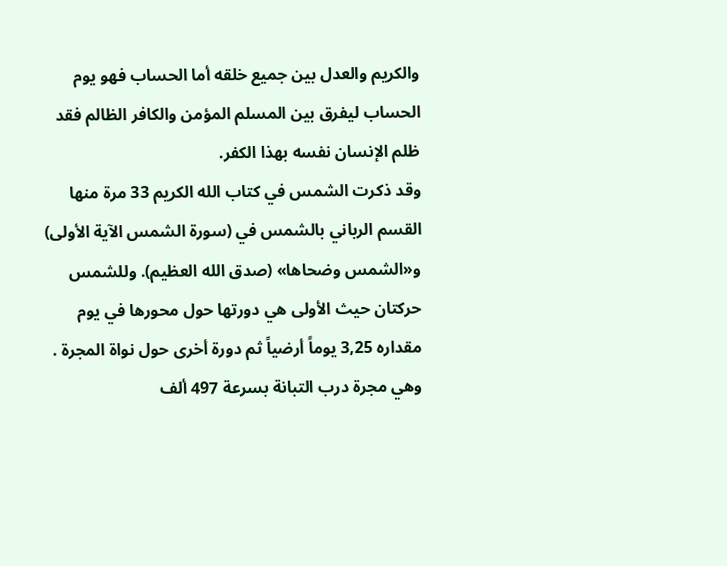والكريم والعدل بين جميع خلقه أما الحساب فهو يوم الحساب ليفرق بين المسلم المؤمن والكافر الظالم فقد ظلم الإنسان نفسه بهذا الكفر.
وقد ذكرت الشمس في كتاب الله الكريم 33 مرة منها القسم الرباني بالشمس في (سورة الشمس الآية الأولى) و«الشمس وضحاها» (صدق الله العظيم). وللشمس حركتان حيث الأولى هي دورتها حول محورها في يوم مقداره 3,25 يوماً أرضياً ثم دورة أخرى حول نواة المجرة .
وهي مجرة درب التبانة بسرعة 497 ألف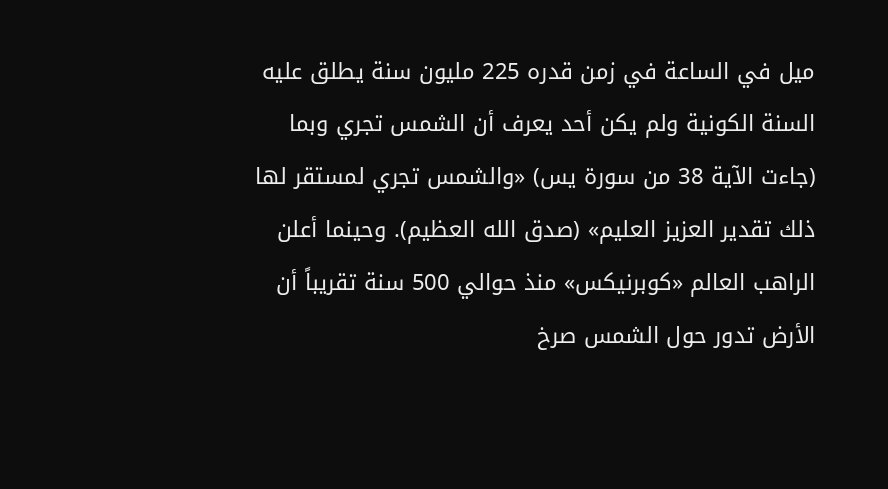ميل في الساعة في زمن قدره 225 مليون سنة يطلق عليه السنة الكونية ولم يكن أحد يعرف أن الشمس تجري وبما (جاءت الآية 38 من سورة يس) «والشمس تجري لمستقر لها ذلك تقدير العزيز العليم» (صدق الله العظيم). وحينما أعلن الراهب العالم «كوبرنيكس» منذ حوالي 500 سنة تقريباً أن الأرض تدور حول الشمس صرخ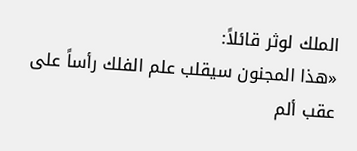الملك لوثر قائلاً:
«هذا المجنون سيقلب علم الفلك رأساً على عقب ألم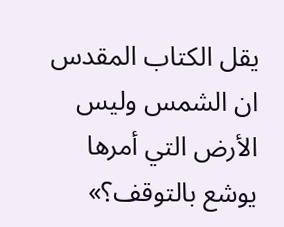يقل الكتاب المقدس ان الشمس وليس الأرض التي أمرها يوشع بالتوقف؟»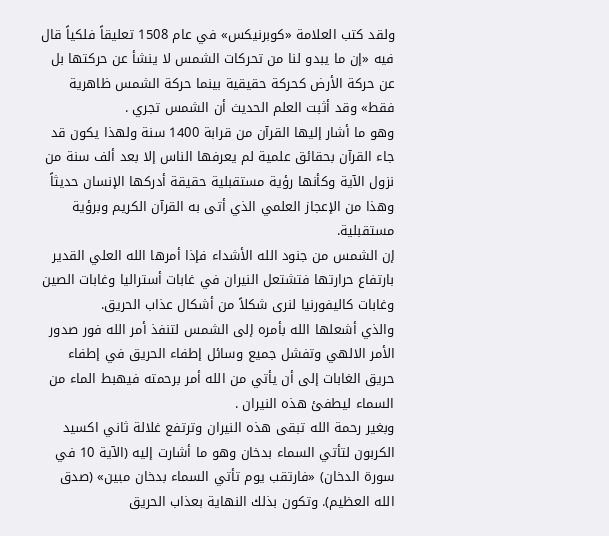ولقد كتب العلامة «كوبرنيكس» في عام 1508 تعليقاً فلكياً قال فيه «إن ما يبدو لنا من تحركات الشمس لا ينشأ عن حركتها بل عن حركة الأرض كحركة حقيقية بينما حركة الشمس ظاهرية فقط» وقد أثبت العلم الحديث أن الشمس تجري .
وهو ما أشار إليها القرآن من قرابة 1400 سنة ولهذا يكون قد جاء القرآن بحقائق علمية لم يعرفها الناس إلا بعد ألف سنة من نزول الآية وكأنها رؤية مستقبلية حقيقة أدركها الإنسان حديثاً وهذا من الإعجاز العلمي الذي أتى به القرآن الكريم وبرؤية مستقبلية.
إن الشمس من جنود الله الأشداء فإذا أمرها الله العلي القدير بارتفاع حرارتها فتشتعل النيران في غابات أستراليا وغابات الصين وغابات كاليفورنيا لنرى شكلاً من أشكال عذاب الحريق.
والذي أشعلها الله بأمره إلى الشمس لتنفذ أمر الله فور صدور الأمر الالهي وتفشل جميع وسائل إطفاء الحريق في إطفاء حريق الغابات إلى أن يأتي من الله أمر برحمته فيهبط الماء من السماء ليطفئ هذه النيران .
وبغير رحمة الله تبقى هذه النيران وترتفع غلالة ثاني اكسيد الكربون لتأتي السماء بدخان وهو ما أشارت إليه (الآية 10 في سورة الدخان) «فارتقب يوم تأتي السماء بدخان مبين» (صدق الله العظيم). وتكون بذلك النهاية بعذاب الحريق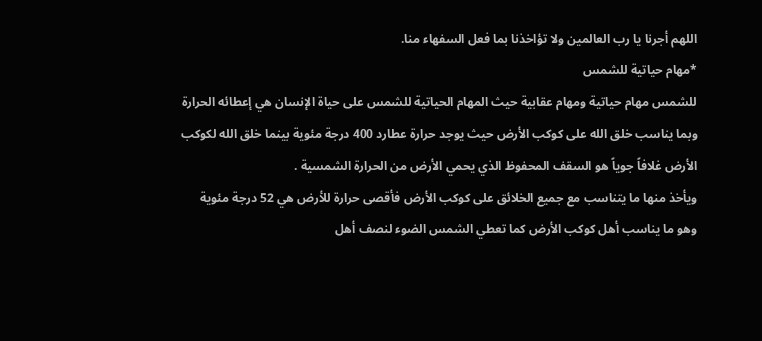اللهم أجرنا يا رب العالمين ولا تؤاخذنا بما فعل السفهاء منا.
*مهام حياتية للشمس
للشمس مهام حياتية ومهام عقابية حيث المهام الحياتية للشمس على حياة الإنسان هي إعطائه الحرارة وبما يناسب خلق الله على كوكب الأرض حيث يوجد حرارة عطارد 400 درجة مئوية بينما خلق الله لكوكب الأرض غلافاً جوياً هو السقف المحفوظ الذي يحمي الأرض من الحرارة الشمسية .
ويأخذ منها ما يتناسب مع جميع الخلائق على كوكب الأرض فأقصى حرارة للأرض هي 52 درجة مئوية وهو ما يناسب أهل كوكب الأرض كما تعطي الشمس الضوء لنصف أهل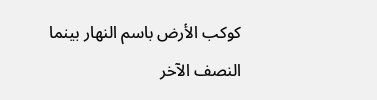كوكب الأرض باسم النهار بينما النصف الآخر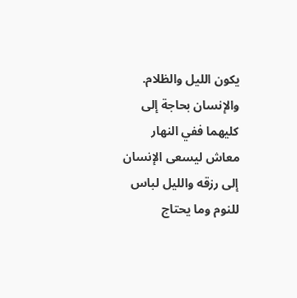يكون الليل والظلام.
والإنسان بحاجة إلى كليهما ففي النهار معاش ليسعى الإنسان إلى رزقه والليل لباس للنوم وما يحتاج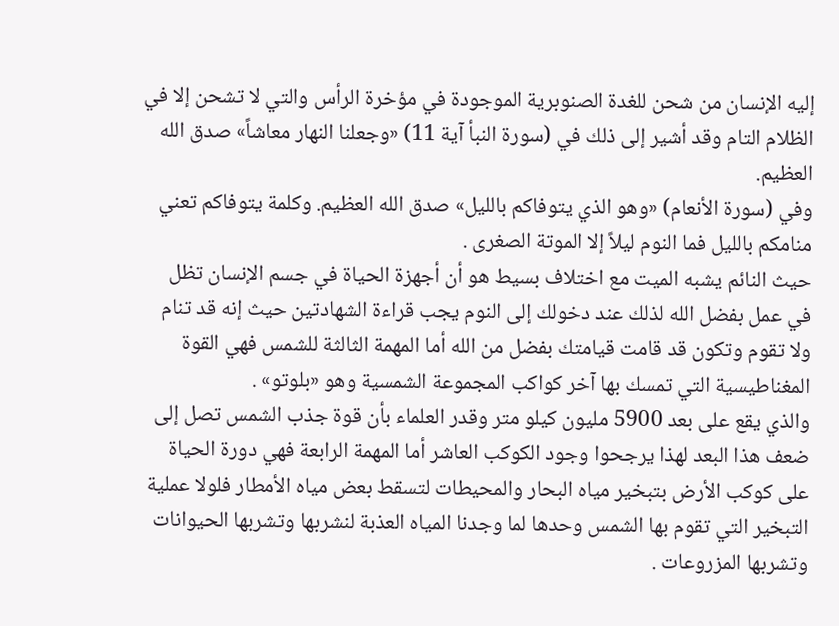إليه الإنسان من شحن للغدة الصنوبرية الموجودة في مؤخرة الرأس والتي لا تشحن إلا في الظلام التام وقد أشير إلى ذلك في (سورة النبأ آية 11) «وجعلنا النهار معاشاً» صدق الله العظيم.
وفي (سورة الأنعام) «وهو الذي يتوفاكم بالليل» صدق الله العظيم. وكلمة يتوفاكم تعني منامكم بالليل فما النوم ليلاً إلا الموتة الصغرى .
حيث النائم يشبه الميت مع اختلاف بسيط هو أن أجهزة الحياة في جسم الإنسان تظل في عمل بفضل الله لذلك عند دخولك إلى النوم يجب قراءة الشهادتين حيث إنه قد تنام ولا تقوم وتكون قد قامت قيامتك بفضل من الله أما المهمة الثالثة للشمس فهي القوة المغناطيسية التي تمسك بها آخر كواكب المجموعة الشمسية وهو «بلوتو» .
والذي يقع على بعد 5900 مليون كيلو متر وقدر العلماء بأن قوة جذب الشمس تصل إلى ضعف هذا البعد لهذا يرجحوا وجود الكوكب العاشر أما المهمة الرابعة فهي دورة الحياة على كوكب الأرض بتبخير مياه البحار والمحيطات لتسقط بعض مياه الأمطار فلولا عملية التبخير التي تقوم بها الشمس وحدها لما وجدنا المياه العذبة لنشربها وتشربها الحيوانات وتشربها المزروعات .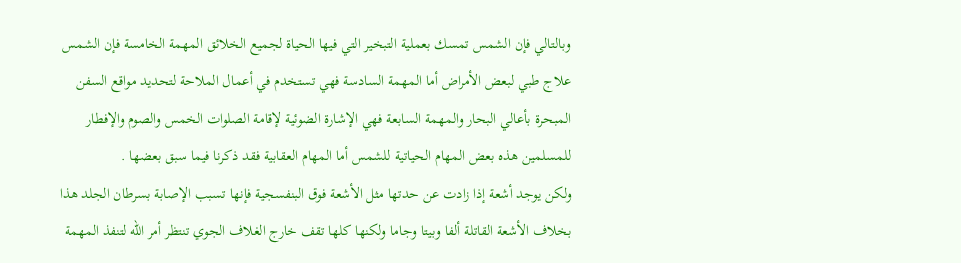وبالتالي فإن الشمس تمسك بعملية التبخير التي فيها الحياة لجميع الخلائق المهمة الخامسة فإن الشمس علاج طبي لبعض الأمراض أما المهمة السادسة فهي تستخدم في أعمال الملاحة لتحديد مواقع السفن المبحرة بأعالي البحار والمهمة السابعة فهي الإشارة الضوئية لإقامة الصلوات الخمس والصوم والإفطار للمسلمين هذه بعض المهام الحياتية للشمس أما المهام العقابية فقد ذكرنا فيما سبق بعضها .
ولكن يوجد أشعة إذا زادت عن حدتها مثل الأشعة فوق البنفسجية فإنها تسبب الإصابة بسرطان الجلد هذا بخلاف الأشعة القاتلة ألفا وبيتا وجاما ولكنها كلها تقف خارج الغلاف الجوي تنتظر أمر الله لتنفذ المهمة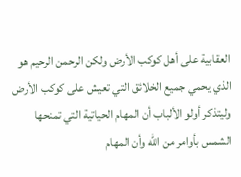العقابية على أهل كوكب الأرض ولكن الرحمن الرحيم هو الذي يحمي جميع الخلائق التي تعيش على كوكب الأرض وليتذكر أولو الألباب أن المهام الحياتية التي تمنحها الشمس بأوامر من الله وأن المهام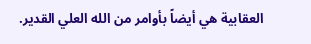العقابية هي أيضاً بأوامر من الله العلي القدير.